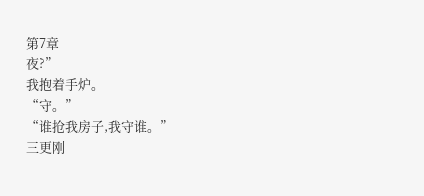第7章
夜?”
我抱着手炉。
“守。”
“谁抢我房子,我守谁。”
三更刚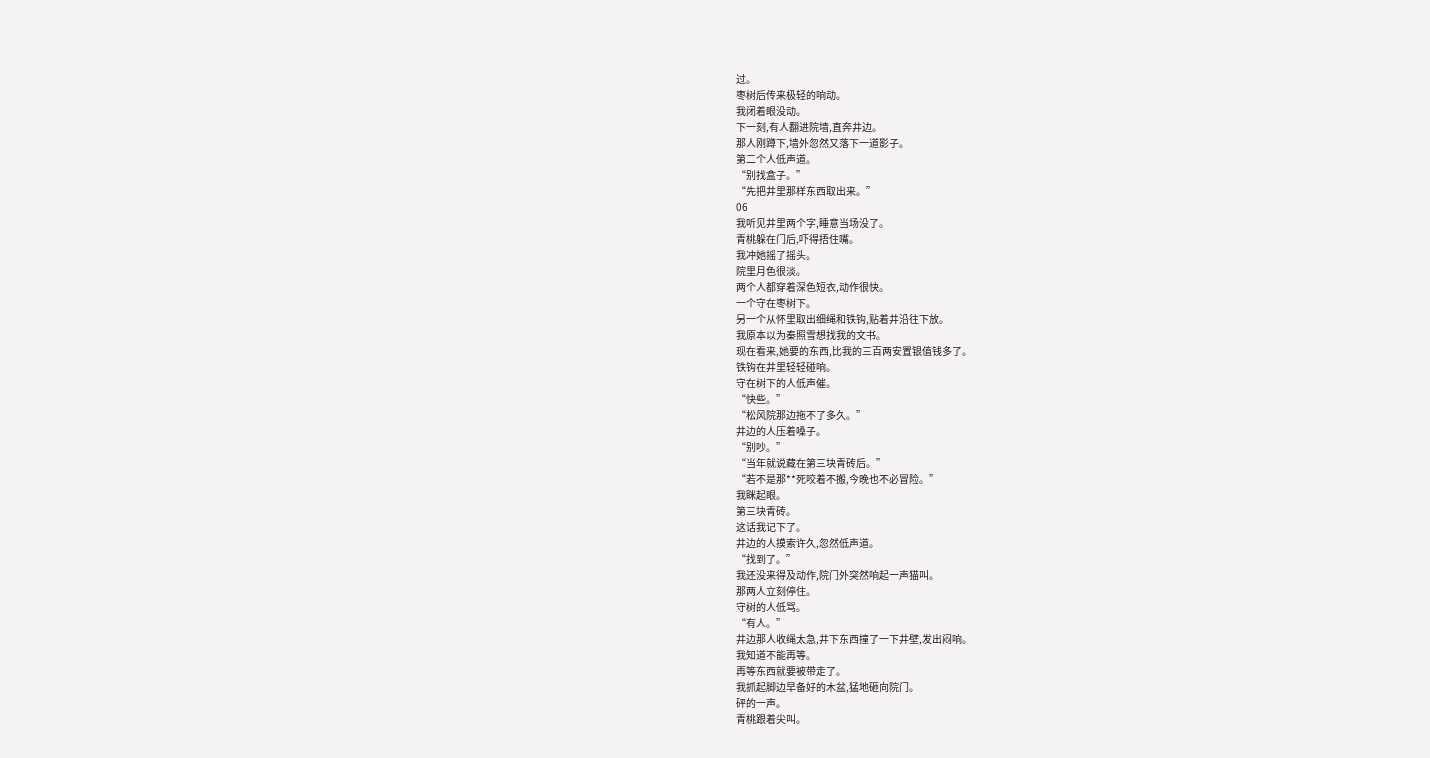过。
枣树后传来极轻的响动。
我闭着眼没动。
下一刻,有人翻进院墙,直奔井边。
那人刚蹲下,墙外忽然又落下一道影子。
第二个人低声道。
“别找盒子。”
“先把井里那样东西取出来。”
06
我听见井里两个字,睡意当场没了。
青桃躲在门后,吓得捂住嘴。
我冲她摇了摇头。
院里月色很淡。
两个人都穿着深色短衣,动作很快。
一个守在枣树下。
另一个从怀里取出细绳和铁钩,贴着井沿往下放。
我原本以为秦照雪想找我的文书。
现在看来,她要的东西,比我的三百两安置银值钱多了。
铁钩在井里轻轻碰响。
守在树下的人低声催。
“快些。”
“松风院那边拖不了多久。”
井边的人压着嗓子。
“别吵。”
“当年就说藏在第三块青砖后。”
“若不是那**死咬着不搬,今晚也不必冒险。”
我眯起眼。
第三块青砖。
这话我记下了。
井边的人摸索许久,忽然低声道。
“找到了。”
我还没来得及动作,院门外突然响起一声猫叫。
那两人立刻停住。
守树的人低骂。
“有人。”
井边那人收绳太急,井下东西撞了一下井壁,发出闷响。
我知道不能再等。
再等东西就要被带走了。
我抓起脚边早备好的木盆,猛地砸向院门。
砰的一声。
青桃跟着尖叫。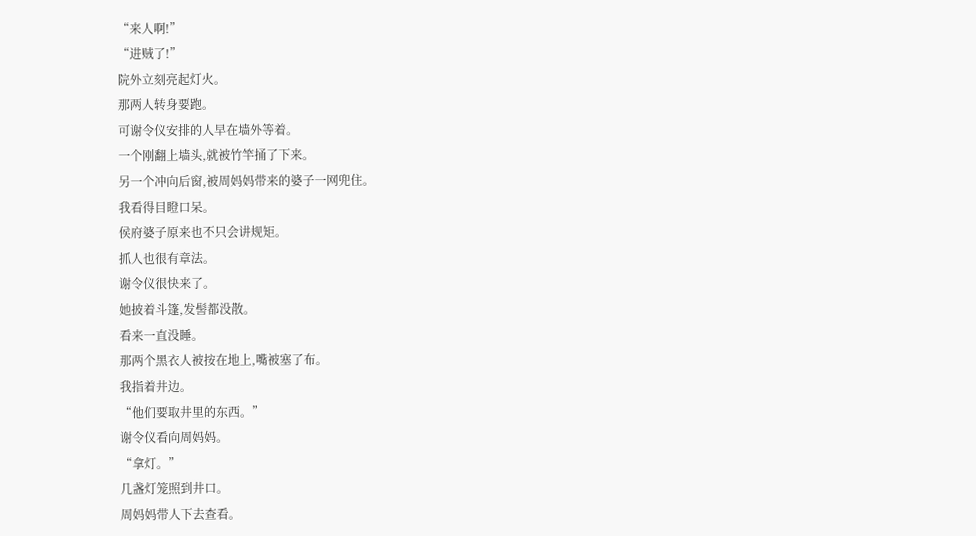“来人啊!”
“进贼了!”
院外立刻亮起灯火。
那两人转身要跑。
可谢令仪安排的人早在墙外等着。
一个刚翻上墙头,就被竹竿捅了下来。
另一个冲向后窗,被周妈妈带来的婆子一网兜住。
我看得目瞪口呆。
侯府婆子原来也不只会讲规矩。
抓人也很有章法。
谢令仪很快来了。
她披着斗篷,发髻都没散。
看来一直没睡。
那两个黑衣人被按在地上,嘴被塞了布。
我指着井边。
“他们要取井里的东西。”
谢令仪看向周妈妈。
“拿灯。”
几盏灯笼照到井口。
周妈妈带人下去查看。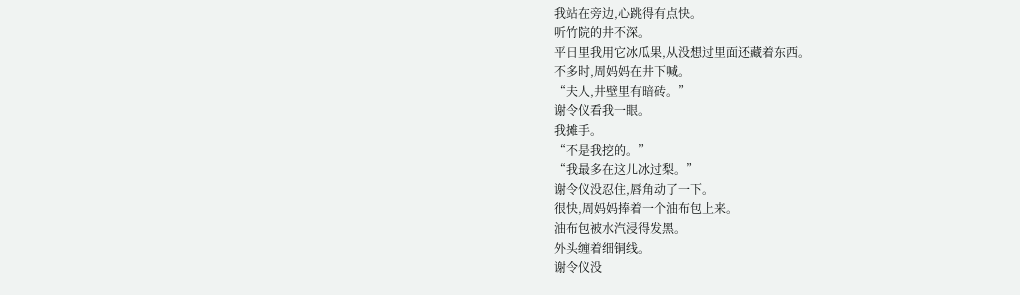我站在旁边,心跳得有点快。
听竹院的井不深。
平日里我用它冰瓜果,从没想过里面还藏着东西。
不多时,周妈妈在井下喊。
“夫人,井壁里有暗砖。”
谢令仪看我一眼。
我摊手。
“不是我挖的。”
“我最多在这儿冰过梨。”
谢令仪没忍住,唇角动了一下。
很快,周妈妈捧着一个油布包上来。
油布包被水汽浸得发黑。
外头缠着细铜线。
谢令仪没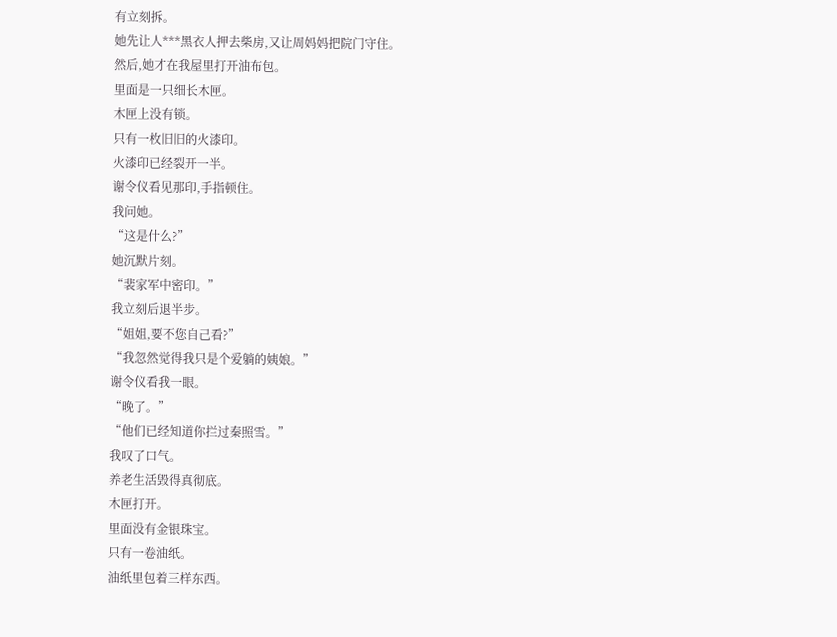有立刻拆。
她先让人***黑衣人押去柴房,又让周妈妈把院门守住。
然后,她才在我屋里打开油布包。
里面是一只细长木匣。
木匣上没有锁。
只有一枚旧旧的火漆印。
火漆印已经裂开一半。
谢令仪看见那印,手指顿住。
我问她。
“这是什么?”
她沉默片刻。
“裴家军中密印。”
我立刻后退半步。
“姐姐,要不您自己看?”
“我忽然觉得我只是个爱躺的姨娘。”
谢令仪看我一眼。
“晚了。”
“他们已经知道你拦过秦照雪。”
我叹了口气。
养老生活毁得真彻底。
木匣打开。
里面没有金银珠宝。
只有一卷油纸。
油纸里包着三样东西。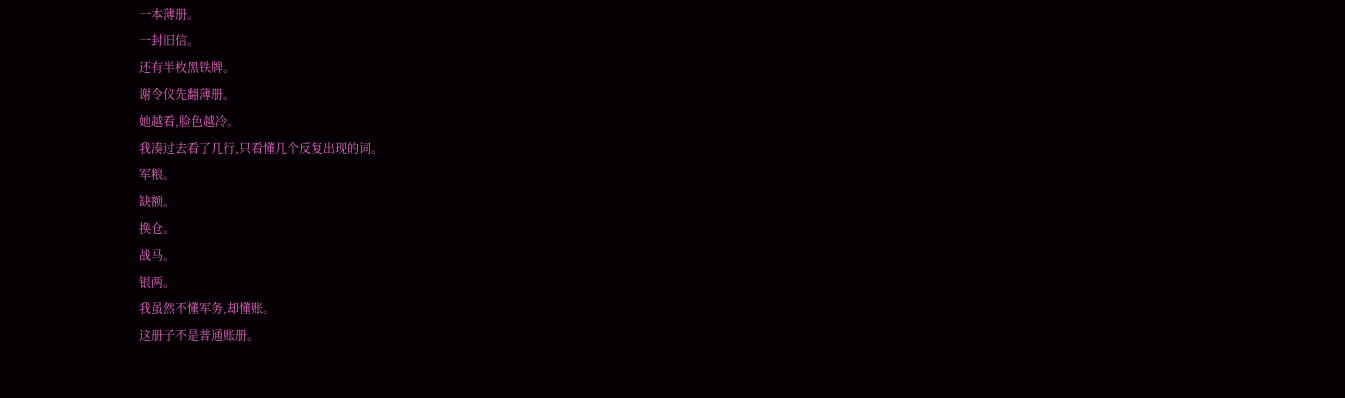一本薄册。
一封旧信。
还有半枚黑铁牌。
谢令仪先翻薄册。
她越看,脸色越冷。
我凑过去看了几行,只看懂几个反复出现的词。
军粮。
缺额。
换仓。
战马。
银两。
我虽然不懂军务,却懂账。
这册子不是普通账册。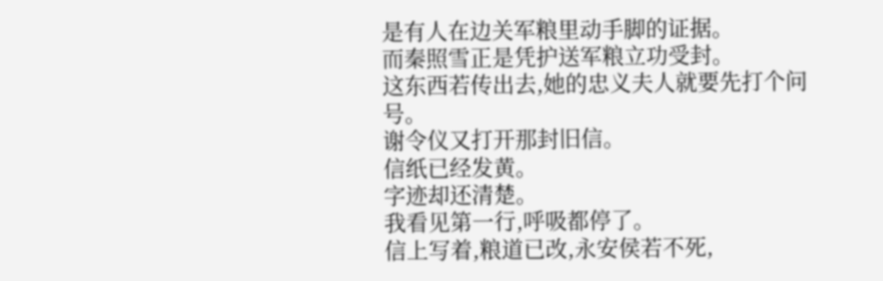是有人在边关军粮里动手脚的证据。
而秦照雪正是凭护送军粮立功受封。
这东西若传出去,她的忠义夫人就要先打个问号。
谢令仪又打开那封旧信。
信纸已经发黄。
字迹却还清楚。
我看见第一行,呼吸都停了。
信上写着,粮道已改,永安侯若不死,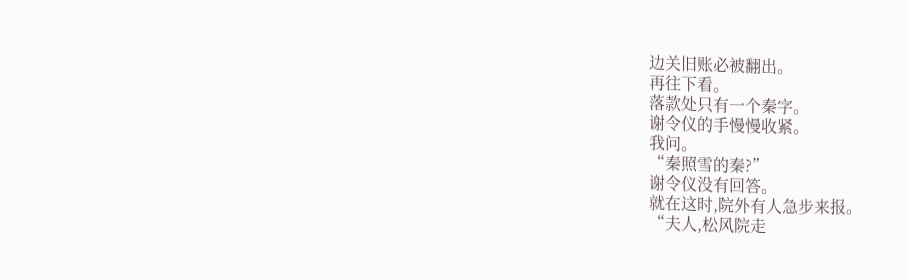边关旧账必被翻出。
再往下看。
落款处只有一个秦字。
谢令仪的手慢慢收紧。
我问。
“秦照雪的秦?”
谢令仪没有回答。
就在这时,院外有人急步来报。
“夫人,松风院走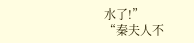水了!”
“秦夫人不